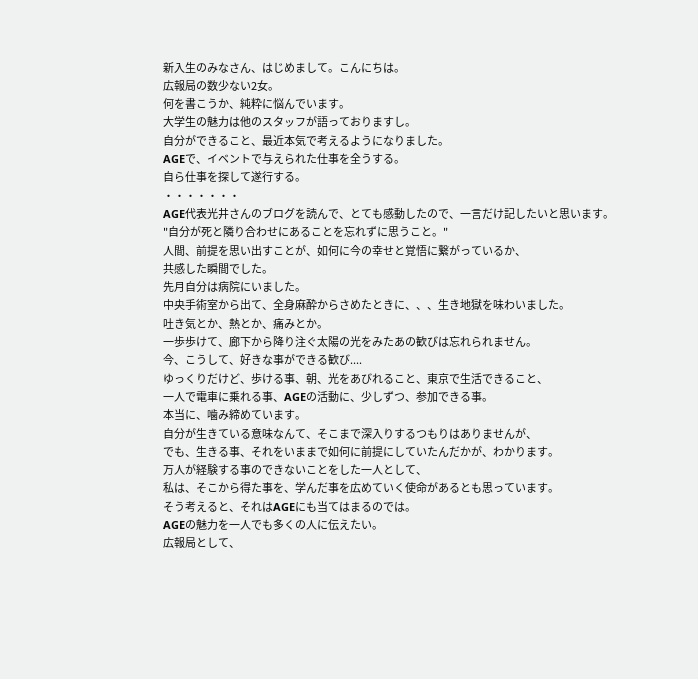新入生のみなさん、はじめまして。こんにちは。
広報局の数少ない2女。
何を書こうか、純粋に悩んでいます。
大学生の魅力は他のスタッフが語っておりますし。
自分ができること、最近本気で考えるようになりました。
AGEで、イベントで与えられた仕事を全うする。
自ら仕事を探して遂行する。
・・・・・・・
AGE代表光井さんのブログを読んで、とても感動したので、一言だけ記したいと思います。
"自分が死と隣り合わせにあることを忘れずに思うこと。"
人間、前提を思い出すことが、如何に今の幸せと覚悟に繋がっているか、
共感した瞬間でした。
先月自分は病院にいました。
中央手術室から出て、全身麻酔からさめたときに、、、生き地獄を味わいました。
吐き気とか、熱とか、痛みとか。
一歩歩けて、廊下から降り注ぐ太陽の光をみたあの歓びは忘れられません。
今、こうして、好きな事ができる歓び....
ゆっくりだけど、歩ける事、朝、光をあびれること、東京で生活できること、
一人で電車に乗れる事、AGEの活動に、少しずつ、参加できる事。
本当に、噛み締めています。
自分が生きている意味なんて、そこまで深入りするつもりはありませんが、
でも、生きる事、それをいままで如何に前提にしていたんだかが、わかります。
万人が経験する事のできないことをした一人として、
私は、そこから得た事を、学んだ事を広めていく使命があるとも思っています。
そう考えると、それはAGEにも当てはまるのでは。
AGEの魅力を一人でも多くの人に伝えたい。
広報局として、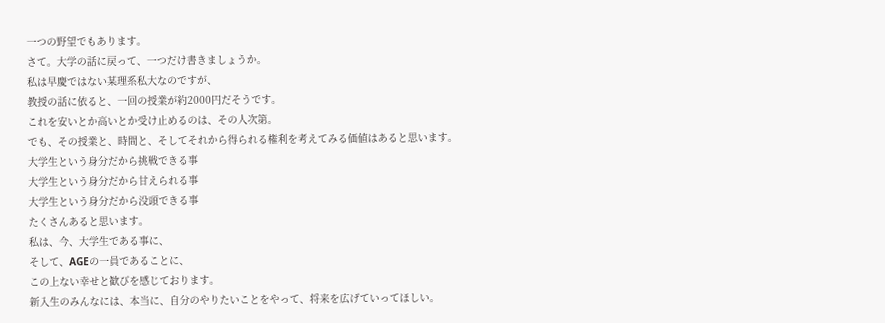一つの野望でもあります。
さて。大学の話に戻って、一つだけ書きましょうか。
私は早慶ではない某理系私大なのですが、
教授の話に依ると、一回の授業が約2000円だそうです。
これを安いとか高いとか受け止めるのは、その人次第。
でも、その授業と、時間と、そしてそれから得られる権利を考えてみる価値はあると思います。
大学生という身分だから挑戦できる事
大学生という身分だから甘えられる事
大学生という身分だから没頭できる事
たくさんあると思います。
私は、今、大学生である事に、
そして、AGEの一員であることに、
この上ない幸せと歓びを感じております。
新入生のみんなには、本当に、自分のやりたいことをやって、将来を広げていってほしい。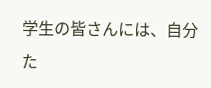学生の皆さんには、自分た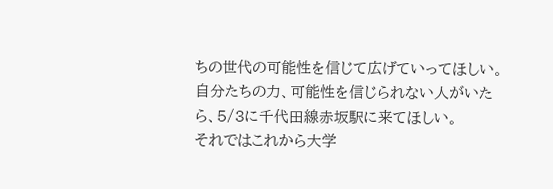ちの世代の可能性を信じて広げていってほしい。
自分たちの力、可能性を信じられない人がいたら、5/3に千代田線赤坂駅に来てほしい。
それではこれから大学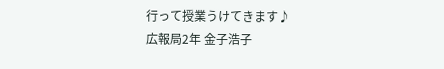行って授業うけてきます♪
広報局2年 金子浩子